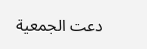دعت الجمعية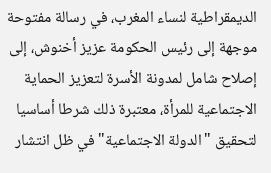الديمقراطية لنساء المغرب، في رسالة مفتوحة موجهة إلى رئيس الحكومة عزيز أخنوش، إلى إصلاح شامل لمدونة الأسرة لتعزيز الحماية الاجتماعية للمرأة، معتبرة ذلك شرطا أساسيا لتحقيق "الدولة الاجتماعية" في ظل انتشار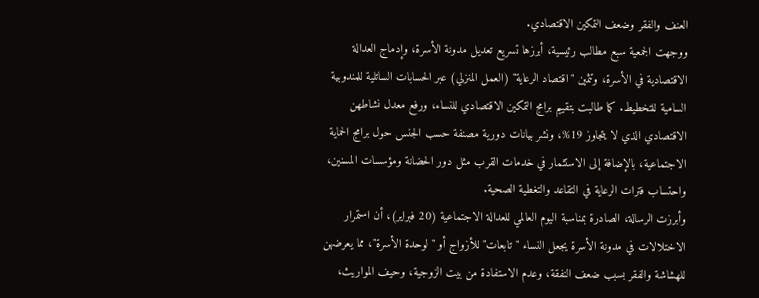العنف والفقر وضعف التمكين الاقتصادي.
ووجهت الجمعية سبع مطالب رئيسية، أبرزها تسريع تعديل مدونة الأسرة، وإدماج العدالة الاقتصادية في الأسرة، وتثمين "اقتصاد الرعاية" (العمل المنزلي) عبر الحسابات الساتلية للمندوبية السامية للتخطيط. كما طالبت بتقييم برامج التمكين الاقتصادي للنساء، ورفع معدل نشاطهن الاقتصادي الذي لا يتجاوز 19%، ونشر بيانات دورية مصنفة حسب الجنس حول برامج الحماية الاجتماعية، بالإضافة إلى الاستثمار في خدمات القرب مثل دور الحضانة ومؤسسات المسنين، واحتساب فترات الرعاية في التقاعد والتغطية الصحية.
وأبرزت الرسالة، الصادرة بمناسبة اليوم العالمي للعدالة الاجتماعية (20 فبراير)، أن استمرار الاختلالات في مدونة الأسرة يجعل النساء "تابعات" للأزواج أو "لوحدة الأسرة"، مما يعرضهن للهشاشة والفقر بسبب ضعف النفقة، وعدم الاستفادة من بيت الزوجية، وحيف المواريث،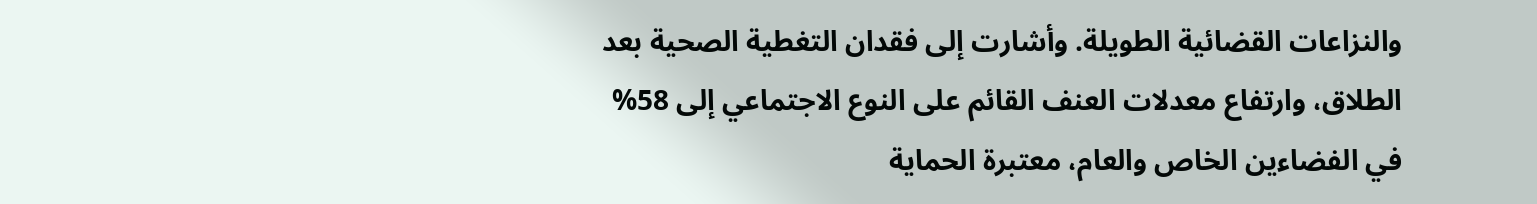والنزاعات القضائية الطويلة. وأشارت إلى فقدان التغطية الصحية بعد الطلاق، وارتفاع معدلات العنف القائم على النوع الاجتماعي إلى 58% في الفضاءين الخاص والعام، معتبرة الحماية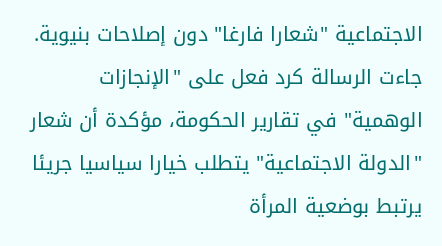الاجتماعية "شعارا فارغا" دون إصلاحات بنيوية.
جاءت الرسالة كرد فعل على "الإنجازات الوهمية" في تقارير الحكومة، مؤكدة أن شعار "الدولة الاجتماعية" يتطلب خيارا سياسيا جريئا يرتبط بوضعية المرأة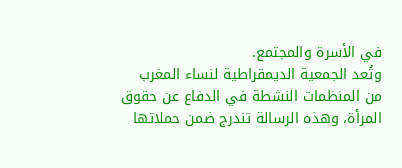في الأسرة والمجتمع.
وتُعد الجمعية الديمقراطية لنساء المغرب من المنظمات النشطة في الدفاع عن حقوق المرأة، وهذه الرسالة تندرج ضمن حملاتها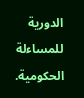الدورية للمساءلة الحكومية.